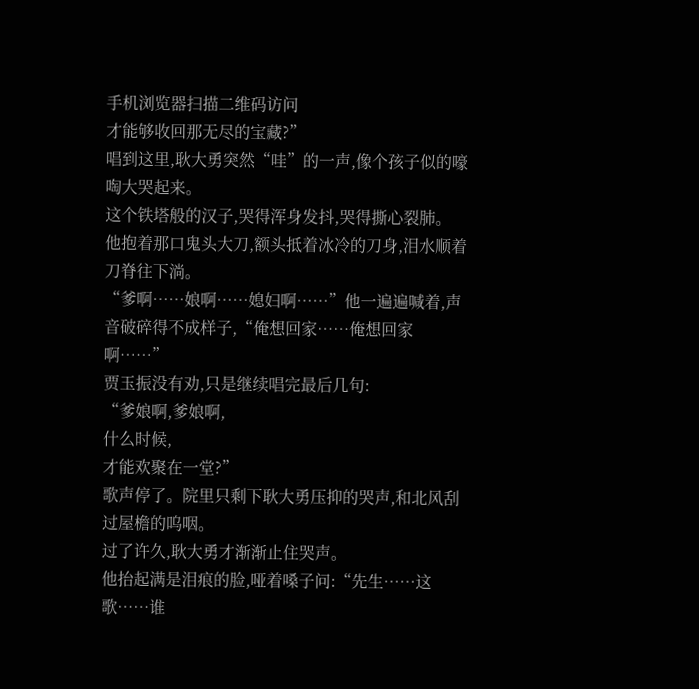手机浏览器扫描二维码访问
才能够收回那无尽的宝藏?”
唱到这里,耿大勇突然“哇”的一声,像个孩子似的嚎啕大哭起来。
这个铁塔般的汉子,哭得浑身发抖,哭得撕心裂肺。
他抱着那口鬼头大刀,额头抵着冰冷的刀身,泪水顺着刀脊往下淌。
“爹啊……娘啊……媳妇啊……”他一遍遍喊着,声音破碎得不成样子,“俺想回家……俺想回家啊……”
贾玉振没有劝,只是继续唱完最后几句:
“爹娘啊,爹娘啊,
什么时候,
才能欢聚在一堂?”
歌声停了。院里只剩下耿大勇压抑的哭声,和北风刮过屋檐的呜咽。
过了许久,耿大勇才渐渐止住哭声。
他抬起满是泪痕的脸,哑着嗓子问:“先生……这歌……谁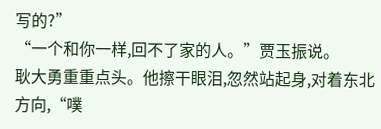写的?”
“一个和你一样,回不了家的人。”贾玉振说。
耿大勇重重点头。他擦干眼泪,忽然站起身,对着东北方向,“噗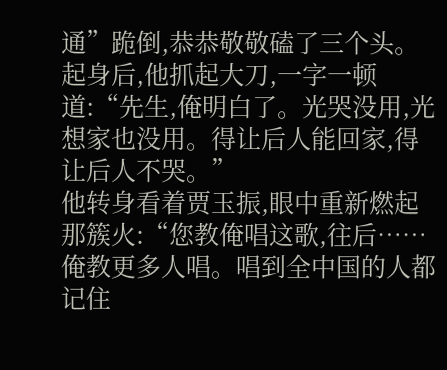通”跪倒,恭恭敬敬磕了三个头。
起身后,他抓起大刀,一字一顿道:“先生,俺明白了。光哭没用,光想家也没用。得让后人能回家,得让后人不哭。”
他转身看着贾玉振,眼中重新燃起那簇火:“您教俺唱这歌,往后……俺教更多人唱。唱到全中国的人都记住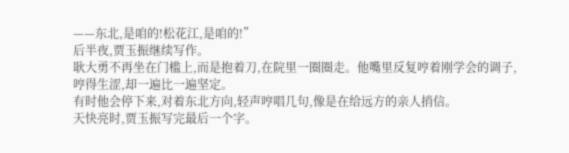——东北,是咱的!松花江,是咱的!”
后半夜,贾玉振继续写作。
耿大勇不再坐在门槛上,而是抱着刀,在院里一圈圈走。他嘴里反复哼着刚学会的调子,哼得生涩,却一遍比一遍坚定。
有时他会停下来,对着东北方向,轻声哼唱几句,像是在给远方的亲人捎信。
天快亮时,贾玉振写完最后一个字。